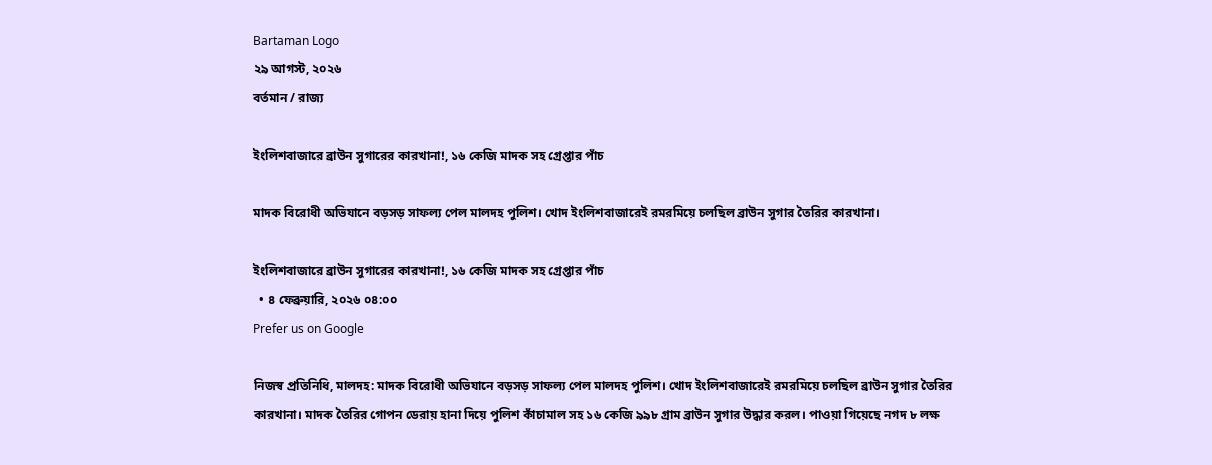Bartaman Logo
২৯ আগস্ট, ২০২৬
বর্তমান / রাজ্য

ইংলিশবাজারে ব্রাউন সুগারের কারখানা!, ১৬ কেজি মাদক সহ গ্রেপ্তার পাঁচ

মাদক বিরোধী অভিযানে বড়সড় সাফল্য পেল মালদহ পুলিশ। খোদ ইংলিশবাজারেই রমরমিয়ে চলছিল ব্রাউন সুগার তৈরির কারখানা।

ইংলিশবাজারে ব্রাউন সুগারের কারখানা!, ১৬ কেজি মাদক সহ গ্রেপ্তার পাঁচ
  • ৪ ফেব্রুয়ারি, ২০২৬ ০৪:০০
Prefer us on Google

নিজস্ব প্রতিনিধি, মালদহ: মাদক বিরোধী অভিযানে বড়সড় সাফল্য পেল মালদহ পুলিশ। খোদ ইংলিশবাজারেই রমরমিয়ে চলছিল ব্রাউন সুগার তৈরির কারখানা। মাদক তৈরির গোপন ডেরায় হানা দিয়ে পুলিশ কাঁচামাল সহ ১৬ কেজি ৯৯৮ গ্রাম ব্রাউন সুগার উদ্ধার করল। পাওয়া গিয়েছে নগদ ৮ লক্ষ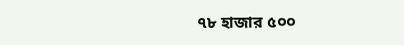৭৮ হাজার ৫০০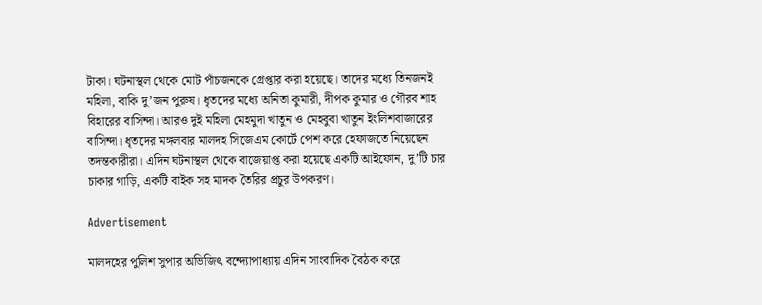টাকা। ঘটনাস্থল থেকে মোট পাঁচজনকে গ্রেপ্তার করা হয়েছে। তাদের মধ্যে তিনজনই মহিলা, বাকি দু’জন পুরুষ। ধৃতদের মধ্যে অনিতা কুমারী, দীপক কুমার ও গৌরব শাহ বিহারের বাসিন্দা। আরও দুই মহিলা মেহমুদা খাতুন ও মেহবুবা খাতুন ইংলিশবাজারের বাসিন্দা। ধৃতদের মঙ্গলবার মালদহ সিজেএম কোর্টে পেশ করে হেফাজতে নিয়েছেন তদন্তকারীরা। এদিন ঘটনাস্থল থেকে বাজেয়াপ্ত করা হয়েছে একটি আইফোন, দু’টি চার চাকার গাড়ি, একটি বাইক সহ মাদক তৈরির প্রচুর উপকরণ।

Advertisement

মালদহের পুলিশ সুপার অভিজিৎ বন্দ্যোপাধ্যায় এদিন সাংবাদিক বৈঠক করে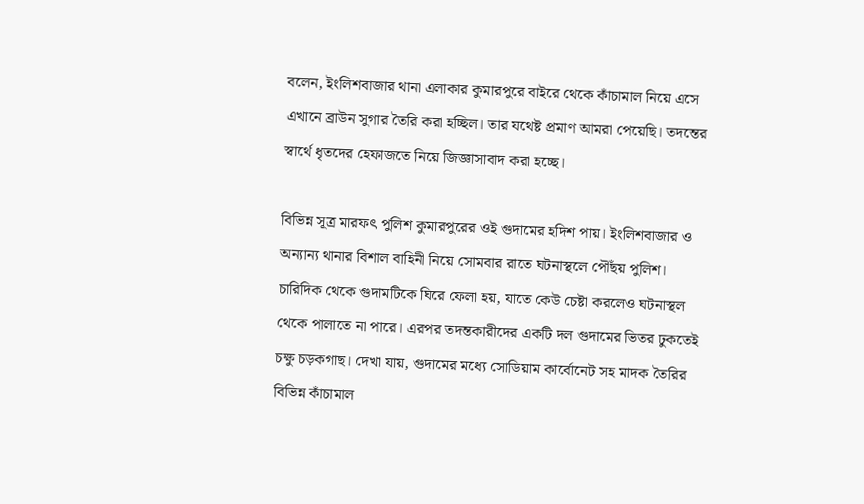বলেন, ইংলিশবাজার থানা এলাকার কুমারপুরে বাইরে থেকে কাঁচামাল নিয়ে এসে এখানে ব্রাউন সুগার তৈরি করা হচ্ছিল। তার যথেষ্ট প্রমাণ আমরা পেয়েছি। তদন্তের স্বার্থে ধৃতদের হেফাজতে নিয়ে জিজ্ঞাসাবাদ করা হচ্ছে।

বিভিন্ন সূত্র মারফৎ পুলিশ কুমারপুরের ওই গুদামের হদিশ পায়। ইংলিশবাজার ও অন্যান্য থানার বিশাল বাহিনী নিয়ে সোমবার রাতে ঘটনাস্থলে পৌঁছয় পুলিশ। চারিদিক থেকে গুদামটিকে ঘিরে ফেলা হয়, যাতে কেউ চেষ্টা করলেও ঘটনাস্থল থেকে পালাতে না পারে। এরপর তদন্তকারীদের একটি দল গুদামের ভিতর ঢুকতেই চক্ষু চড়কগাছ। দেখা যায়, গুদামের মধ্যে সোডিয়াম কার্বোনেট সহ মাদক তৈরির বিভিন্ন কাঁচামাল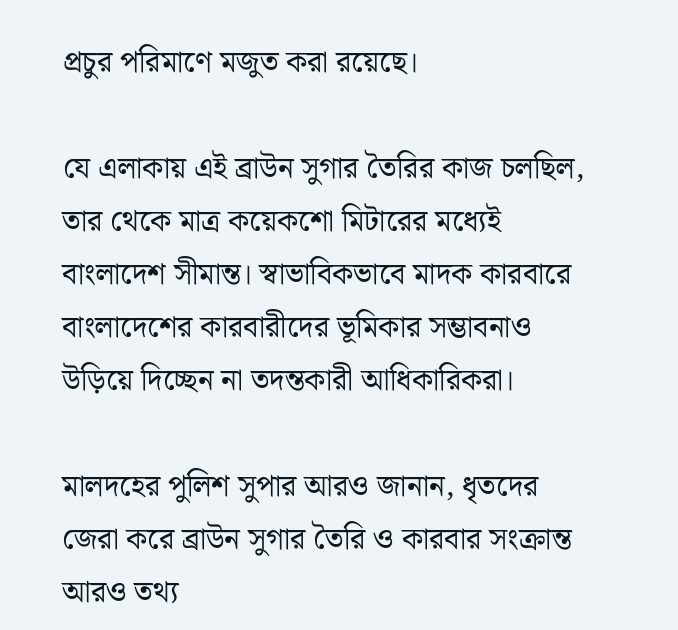প্রচুর পরিমাণে মজুত করা রয়েছে।

যে এলাকায় এই ব্রাউন সুগার তৈরির কাজ চলছিল, তার থেকে মাত্র কয়েকশো মিটারের মধ্যেই বাংলাদেশ সীমান্ত। স্বাভাবিকভাবে মাদক কারবারে বাংলাদেশের কারবারীদের ভূমিকার সম্ভাবনাও উড়িয়ে দিচ্ছেন না তদন্তকারী আধিকারিকরা।

মালদহের পুলিশ সুপার আরও জানান, ধৃতদের জেরা করে ব্রাউন সুগার তৈরি ও কারবার সংক্রান্ত আরও তথ্য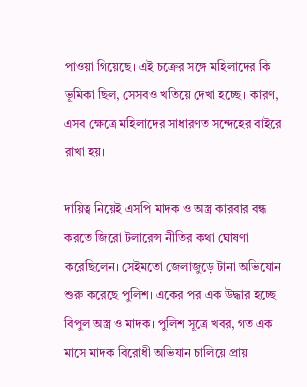পাওয়া গিয়েছে। এই চক্রের সঙ্গে মহিলাদের কি ভূমিকা ছিল, সেসবও খতিয়ে দেখা হচ্ছে। কারণ, এসব ক্ষেত্রে মহিলাদের সাধারণত সন্দেহের বাইরে রাখা হয়।

দায়িত্ব নিয়েই এসপি মাদক ও অস্ত্র কারবার বন্ধ করতে জিরো টলারেন্স নীতির কথা ঘোষণা করেছিলেন। সেইমতো জেলাজুড়ে টানা অভিযোন শুরু করেছে পুলিশ। একের পর এক উদ্ধার হচ্ছে বিপুল অস্ত্র ও মাদক। পুলিশ সূত্রে খবর, গত এক মাসে মাদক বিরোধী অভিযান চালিয়ে প্রায়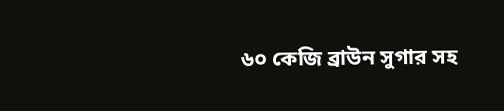৬০ কেজি ব্রাউন সুগার সহ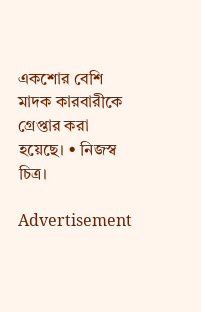একশোর বেশি মাদক কারবারীকে গ্রেপ্তার করা হয়েছে। • নিজস্ব চিত্র।

Advertisement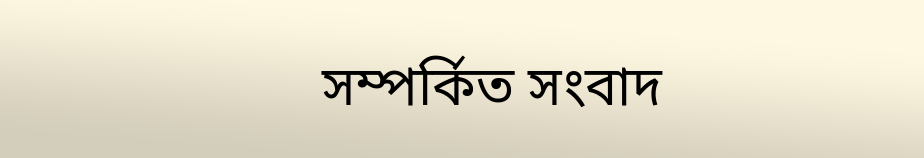সম্পর্কিত সংবাদ